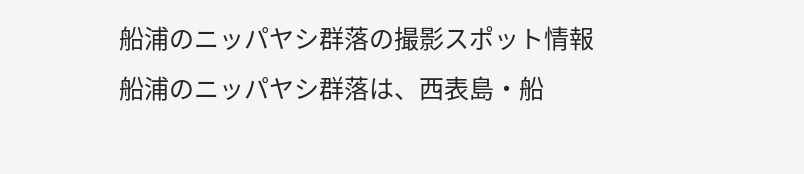船浦のニッパヤシ群落の撮影スポット情報
船浦のニッパヤシ群落は、西表島・船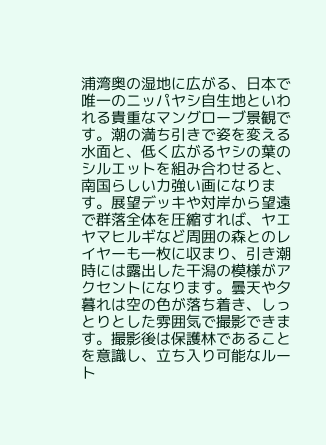浦湾奥の湿地に広がる、日本で唯一のニッパヤシ自生地といわれる貴重なマングローブ景観です。潮の満ち引きで姿を変える水面と、低く広がるヤシの葉のシルエットを組み合わせると、南国らしい力強い画になります。展望デッキや対岸から望遠で群落全体を圧縮すれば、ヤエヤマヒルギなど周囲の森とのレイヤーも一枚に収まり、引き潮時には露出した干潟の模様がアクセントになります。曇天や夕暮れは空の色が落ち着き、しっとりとした雰囲気で撮影できます。撮影後は保護林であることを意識し、立ち入り可能なルート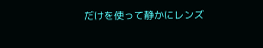だけを使って静かにレンズ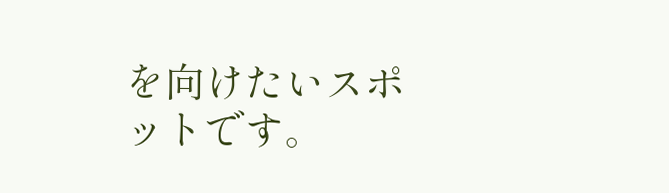を向けたいスポットです。